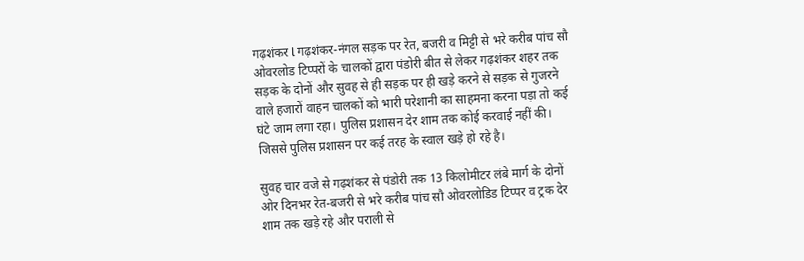गढ़शंकर l गढ़शंकर-नंगल सड़क पर रेत, बजरी व मिट्टी से भरे करीब पांच सौ ओवरलोड टिप्परों के चालकों द्वारा पंडोरी बीत से लेकर गढ़शंकर शहर तक सड़क के दोनों और सुवह से ही सड़क पर ही खड़े करने से सड़क से गुजरने वाले हजारों वाहन चालकों को भारी परेशानी का साहमना करना पड़ा तो कई घंटे जाम लगा रहा। पुलिस प्रशासन देर शाम तक कोई करवाई नहीं की। जिससे पुलिस प्रशासन पर कई तरह के स्वाल खड़े हो रहे है।

सुवह चार वजे से गढ़शंकर से पंडोरी तक 13 किलोमीटर लंबे मार्ग के दोनों ओर दिनभर रेत-बजरी से भरे करीब पांच सौ ओवरलोडिड टिप्पर व ट्रक देर शाम तक खड़े रहे और पराली से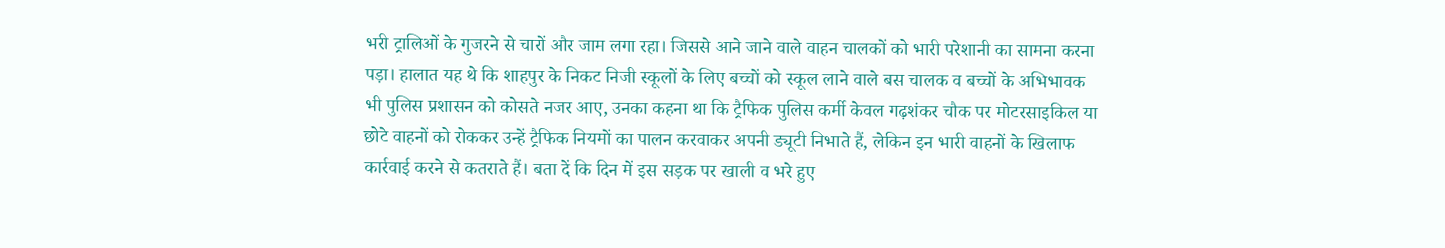भरी ट्रालिओं के गुजरने से चारों और जाम लगा रहा। जिससे आने जाने वाले वाहन चालकों को भारी परेशानी का सामना करना पड़ा। हालात यह थे कि शाहपुर के निकट निजी स्कूलों के लिए बच्चों को स्कूल लाने वाले बस चालक व बच्चों के अभिभावक भी पुलिस प्रशासन को कोसते नजर आए, उनका कहना था कि ट्रैफिक पुलिस कर्मी केवल गढ़शंकर चौक पर मोटरसाइकिल या छोटे वाहनों को रोककर उन्हें ट्रैफिक नियमों का पालन करवाकर अपनी ड्यूटी निभाते हैं, लेकिन इन भारी वाहनों के खिलाफ कार्रवाई करने से कतराते हैं। बता दें कि दिन में इस सड़क पर खाली व भरे हुए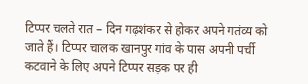टिप्पर चलते रात – दिन गढ़शंकर से होकर अपने गतंव्य को जाते हैं। टिप्पर चालक खानपुर गांव के पास अपनी पर्ची कटवाने के लिए अपने टिप्पर सड़क पर ही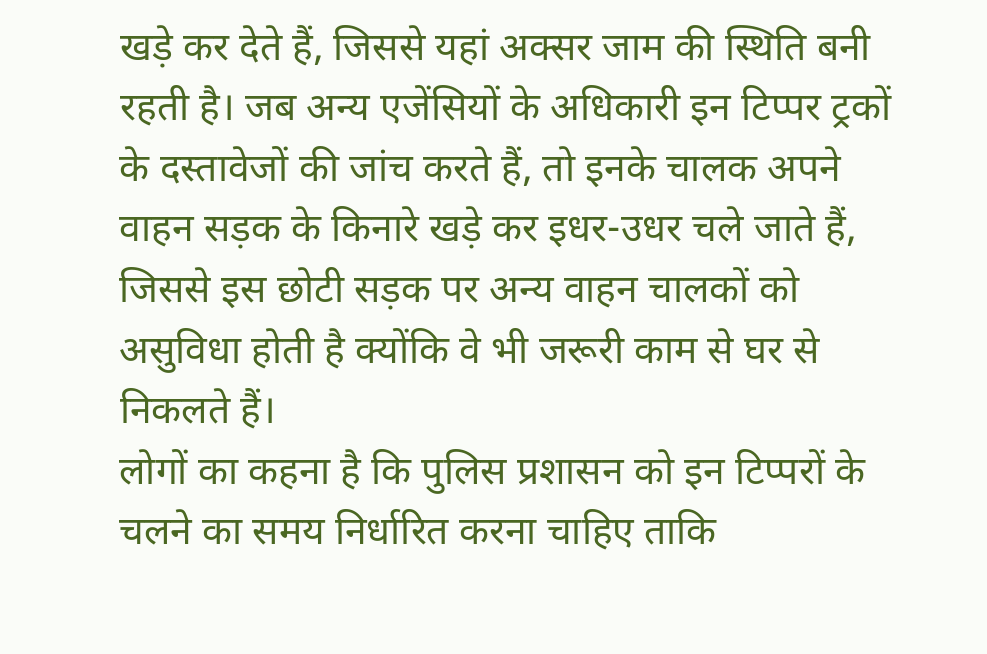खड़े कर देते हैं, जिससे यहां अक्सर जाम की स्थिति बनी रहती है। जब अन्य एजेंसियों के अधिकारी इन टिप्पर ट्रकों के दस्तावेजों की जांच करते हैं, तो इनके चालक अपने वाहन सड़क के किनारे खड़े कर इधर-उधर चले जाते हैं, जिससे इस छोटी सड़क पर अन्य वाहन चालकों को असुविधा होती है क्योंकि वे भी जरूरी काम से घर से निकलते हैं।
लोगों का कहना है कि पुलिस प्रशासन को इन टिप्परों के चलने का समय निर्धारित करना चाहिए ताकि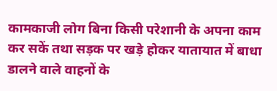कामकाजी लोग बिना किसी परेशानी के अपना काम कर सकें तथा सड़क पर खड़े होकर यातायात में बाधा डालने वाले वाहनों के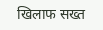खिलाफ सख्त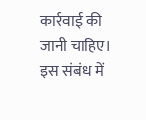कार्रवाई की जानी चाहिए। इस संबंध में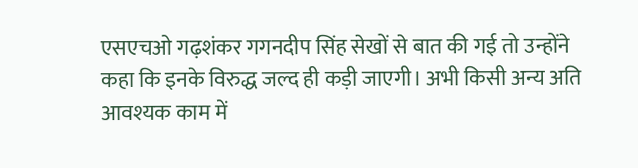एसएचओ गढ़शंकर गगनदीप सिंह सेखों से बात की गई तो उन्होंने कहा कि इनके विरुद्ध जल्द ही कड़ी जाएगी। अभी किसी अन्य अति आवश्यक काम में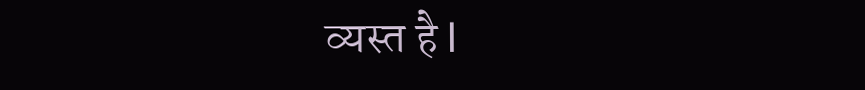व्यस्त है l